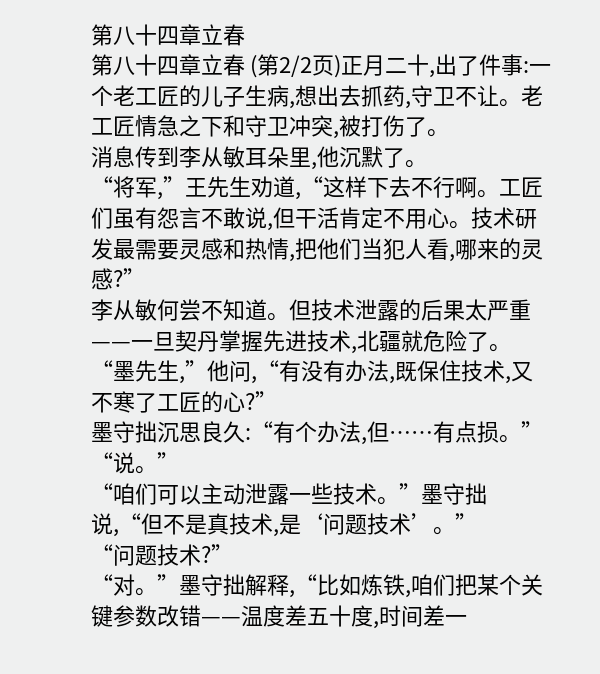第八十四章立春
第八十四章立春 (第2/2页)正月二十,出了件事:一个老工匠的儿子生病,想出去抓药,守卫不让。老工匠情急之下和守卫冲突,被打伤了。
消息传到李从敏耳朵里,他沉默了。
“将军,”王先生劝道,“这样下去不行啊。工匠们虽有怨言不敢说,但干活肯定不用心。技术研发最需要灵感和热情,把他们当犯人看,哪来的灵感?”
李从敏何尝不知道。但技术泄露的后果太严重——一旦契丹掌握先进技术,北疆就危险了。
“墨先生,”他问,“有没有办法,既保住技术,又不寒了工匠的心?”
墨守拙沉思良久:“有个办法,但……有点损。”
“说。”
“咱们可以主动泄露一些技术。”墨守拙说,“但不是真技术,是‘问题技术’。”
“问题技术?”
“对。”墨守拙解释,“比如炼铁,咱们把某个关键参数改错——温度差五十度,时间差一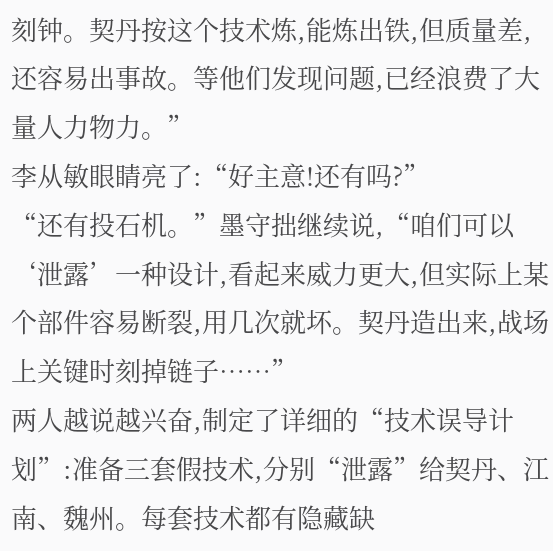刻钟。契丹按这个技术炼,能炼出铁,但质量差,还容易出事故。等他们发现问题,已经浪费了大量人力物力。”
李从敏眼睛亮了:“好主意!还有吗?”
“还有投石机。”墨守拙继续说,“咱们可以‘泄露’一种设计,看起来威力更大,但实际上某个部件容易断裂,用几次就坏。契丹造出来,战场上关键时刻掉链子……”
两人越说越兴奋,制定了详细的“技术误导计划”:准备三套假技术,分别“泄露”给契丹、江南、魏州。每套技术都有隐藏缺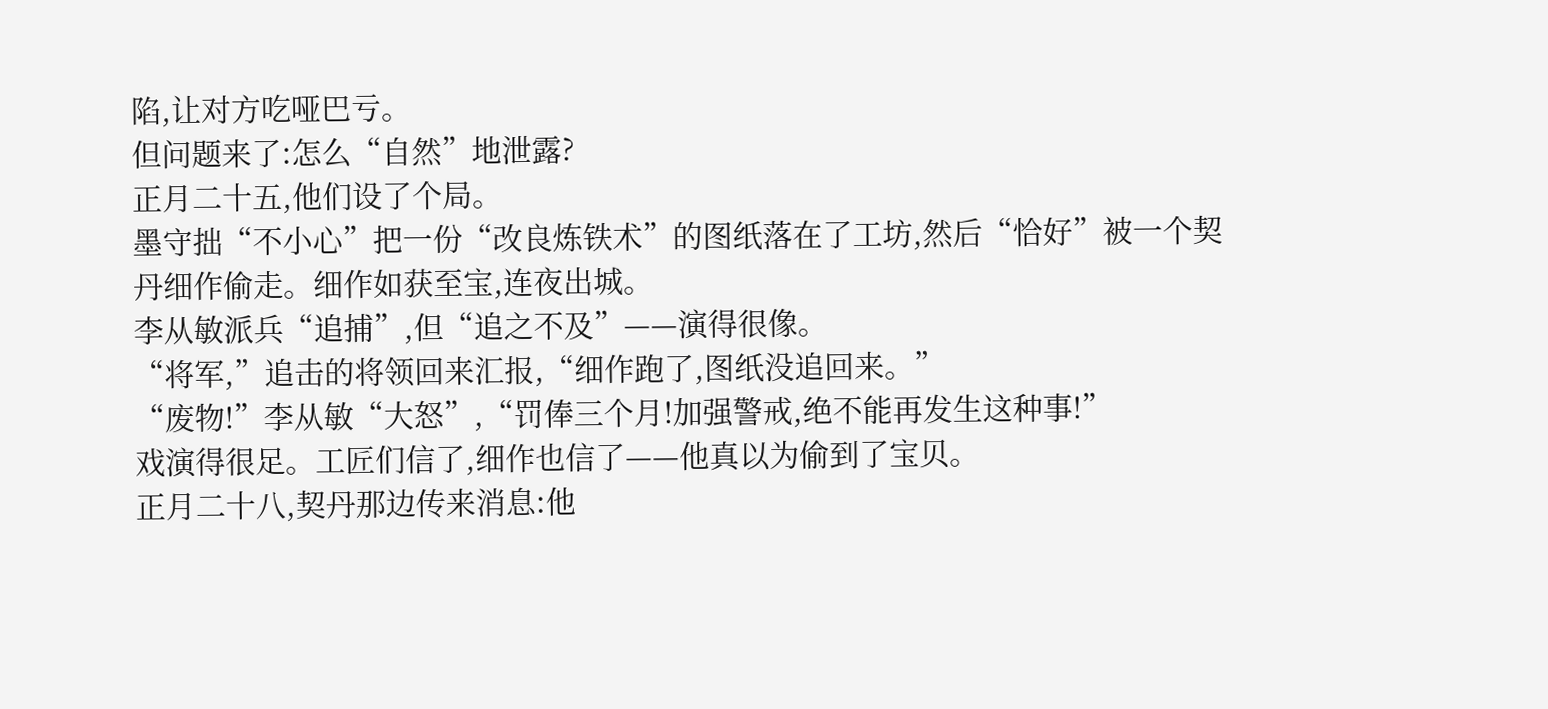陷,让对方吃哑巴亏。
但问题来了:怎么“自然”地泄露?
正月二十五,他们设了个局。
墨守拙“不小心”把一份“改良炼铁术”的图纸落在了工坊,然后“恰好”被一个契丹细作偷走。细作如获至宝,连夜出城。
李从敏派兵“追捕”,但“追之不及”——演得很像。
“将军,”追击的将领回来汇报,“细作跑了,图纸没追回来。”
“废物!”李从敏“大怒”,“罚俸三个月!加强警戒,绝不能再发生这种事!”
戏演得很足。工匠们信了,细作也信了——他真以为偷到了宝贝。
正月二十八,契丹那边传来消息:他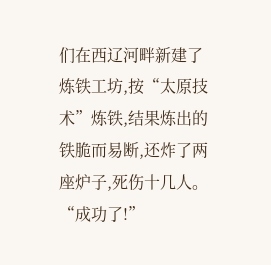们在西辽河畔新建了炼铁工坊,按“太原技术”炼铁,结果炼出的铁脆而易断,还炸了两座炉子,死伤十几人。
“成功了!”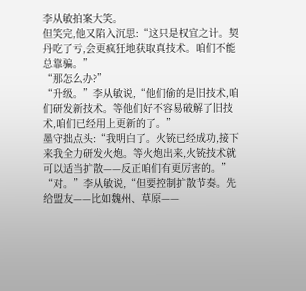李从敏拍案大笑。
但笑完,他又陷入沉思:“这只是权宜之计。契丹吃了亏,会更疯狂地获取真技术。咱们不能总靠骗。”
“那怎么办?”
“升级。”李从敏说,“他们偷的是旧技术,咱们研发新技术。等他们好不容易破解了旧技术,咱们已经用上更新的了。”
墨守拙点头:“我明白了。火铳已经成功,接下来我全力研发火炮。等火炮出来,火铳技术就可以适当扩散——反正咱们有更厉害的。”
“对。”李从敏说,“但要控制扩散节奏。先给盟友——比如魏州、草原——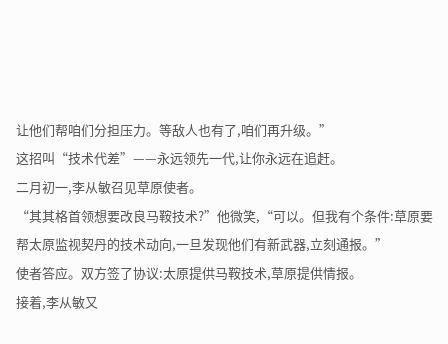让他们帮咱们分担压力。等敌人也有了,咱们再升级。”
这招叫“技术代差”——永远领先一代,让你永远在追赶。
二月初一,李从敏召见草原使者。
“其其格首领想要改良马鞍技术?”他微笑,“可以。但我有个条件:草原要帮太原监视契丹的技术动向,一旦发现他们有新武器,立刻通报。”
使者答应。双方签了协议:太原提供马鞍技术,草原提供情报。
接着,李从敏又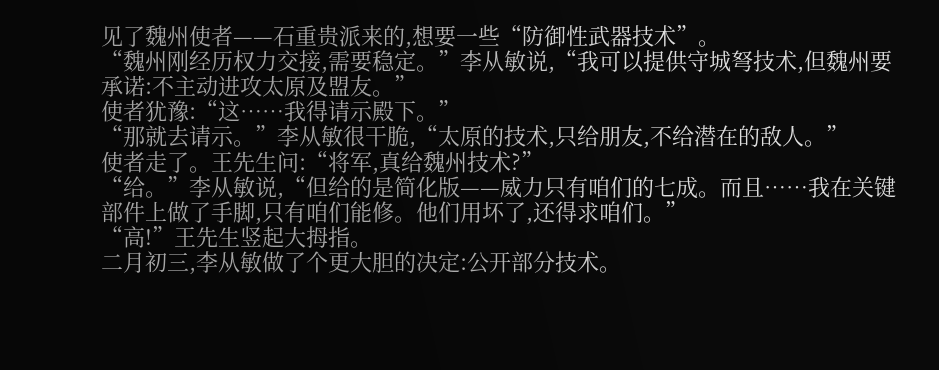见了魏州使者——石重贵派来的,想要一些“防御性武器技术”。
“魏州刚经历权力交接,需要稳定。”李从敏说,“我可以提供守城弩技术,但魏州要承诺:不主动进攻太原及盟友。”
使者犹豫:“这……我得请示殿下。”
“那就去请示。”李从敏很干脆,“太原的技术,只给朋友,不给潜在的敌人。”
使者走了。王先生问:“将军,真给魏州技术?”
“给。”李从敏说,“但给的是简化版——威力只有咱们的七成。而且……我在关键部件上做了手脚,只有咱们能修。他们用坏了,还得求咱们。”
“高!”王先生竖起大拇指。
二月初三,李从敏做了个更大胆的决定:公开部分技术。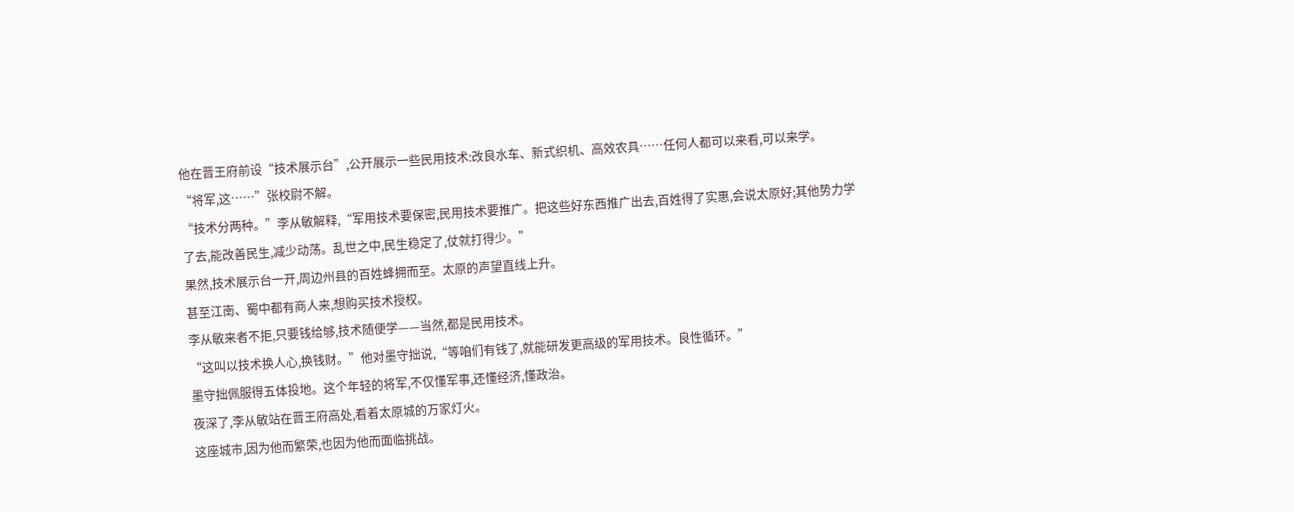他在晋王府前设“技术展示台”,公开展示一些民用技术:改良水车、新式织机、高效农具……任何人都可以来看,可以来学。
“将军,这……”张校尉不解。
“技术分两种。”李从敏解释,“军用技术要保密,民用技术要推广。把这些好东西推广出去,百姓得了实惠,会说太原好;其他势力学了去,能改善民生,减少动荡。乱世之中,民生稳定了,仗就打得少。”
果然,技术展示台一开,周边州县的百姓蜂拥而至。太原的声望直线上升。
甚至江南、蜀中都有商人来,想购买技术授权。
李从敏来者不拒,只要钱给够,技术随便学——当然,都是民用技术。
“这叫以技术换人心,换钱财。”他对墨守拙说,“等咱们有钱了,就能研发更高级的军用技术。良性循环。”
墨守拙佩服得五体投地。这个年轻的将军,不仅懂军事,还懂经济,懂政治。
夜深了,李从敏站在晋王府高处,看着太原城的万家灯火。
这座城市,因为他而繁荣,也因为他而面临挑战。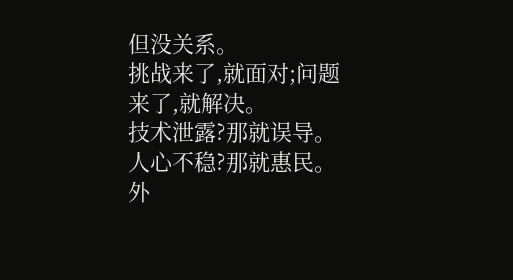但没关系。
挑战来了,就面对;问题来了,就解决。
技术泄露?那就误导。
人心不稳?那就惠民。
外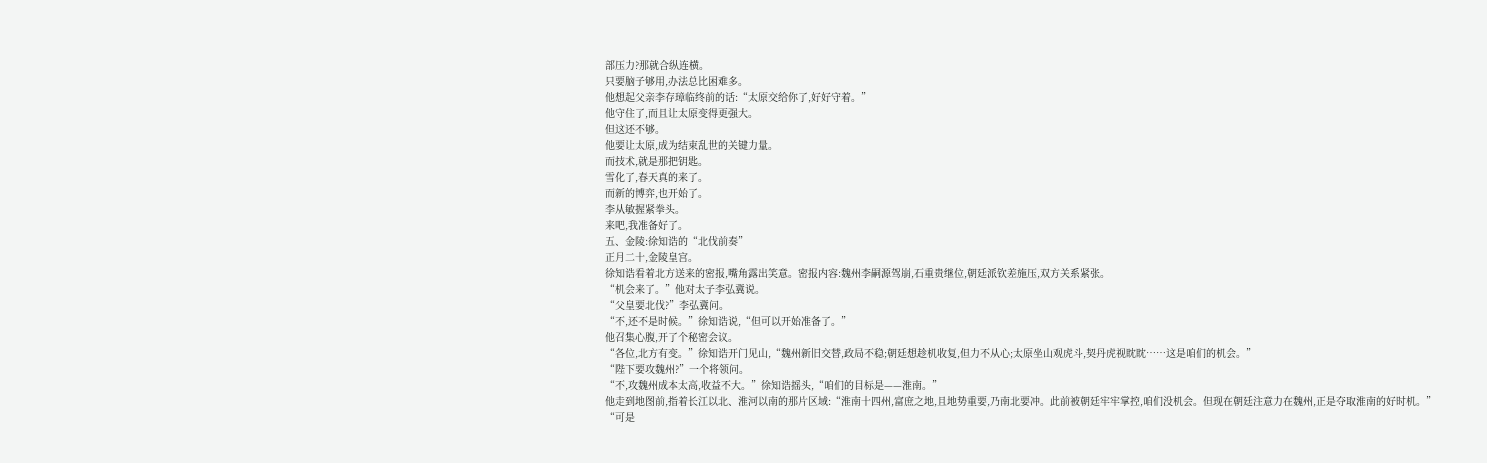部压力?那就合纵连横。
只要脑子够用,办法总比困难多。
他想起父亲李存璋临终前的话:“太原交给你了,好好守着。”
他守住了,而且让太原变得更强大。
但这还不够。
他要让太原,成为结束乱世的关键力量。
而技术,就是那把钥匙。
雪化了,春天真的来了。
而新的博弈,也开始了。
李从敏握紧拳头。
来吧,我准备好了。
五、金陵:徐知诰的“北伐前奏”
正月二十,金陵皇宫。
徐知诰看着北方送来的密报,嘴角露出笑意。密报内容:魏州李嗣源驾崩,石重贵继位,朝廷派钦差施压,双方关系紧张。
“机会来了。”他对太子李弘冀说。
“父皇要北伐?”李弘冀问。
“不,还不是时候。”徐知诰说,“但可以开始准备了。”
他召集心腹,开了个秘密会议。
“各位,北方有变。”徐知诰开门见山,“魏州新旧交替,政局不稳;朝廷想趁机收复,但力不从心;太原坐山观虎斗,契丹虎视眈眈……这是咱们的机会。”
“陛下要攻魏州?”一个将领问。
“不,攻魏州成本太高,收益不大。”徐知诰摇头,“咱们的目标是——淮南。”
他走到地图前,指着长江以北、淮河以南的那片区域:“淮南十四州,富庶之地,且地势重要,乃南北要冲。此前被朝廷牢牢掌控,咱们没机会。但现在朝廷注意力在魏州,正是夺取淮南的好时机。”
“可是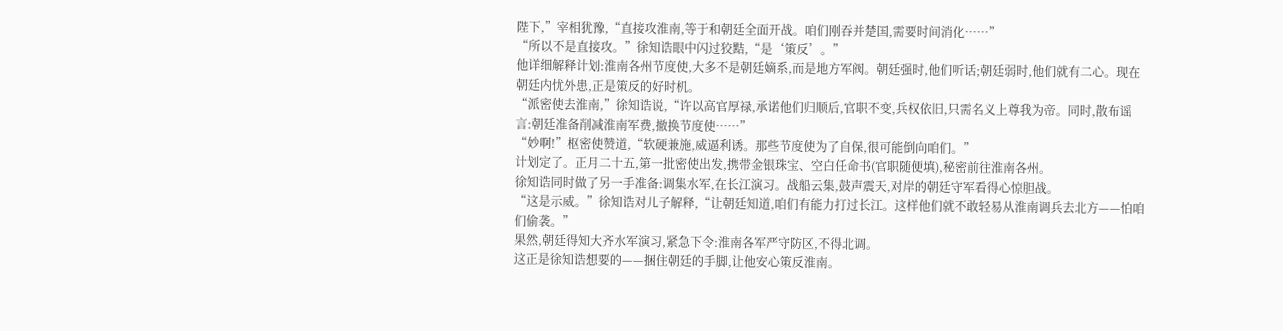陛下,”宰相犹豫,“直接攻淮南,等于和朝廷全面开战。咱们刚吞并楚国,需要时间消化……”
“所以不是直接攻。”徐知诰眼中闪过狡黠,“是‘策反’。”
他详细解释计划:淮南各州节度使,大多不是朝廷嫡系,而是地方军阀。朝廷强时,他们听话;朝廷弱时,他们就有二心。现在朝廷内忧外患,正是策反的好时机。
“派密使去淮南,”徐知诰说,“许以高官厚禄,承诺他们归顺后,官职不变,兵权依旧,只需名义上尊我为帝。同时,散布谣言:朝廷准备削减淮南军费,撤换节度使……”
“妙啊!”枢密使赞道,“软硬兼施,威逼利诱。那些节度使为了自保,很可能倒向咱们。”
计划定了。正月二十五,第一批密使出发,携带金银珠宝、空白任命书(官职随便填),秘密前往淮南各州。
徐知诰同时做了另一手准备:调集水军,在长江演习。战船云集,鼓声震天,对岸的朝廷守军看得心惊胆战。
“这是示威。”徐知诰对儿子解释,“让朝廷知道,咱们有能力打过长江。这样他们就不敢轻易从淮南调兵去北方——怕咱们偷袭。”
果然,朝廷得知大齐水军演习,紧急下令:淮南各军严守防区,不得北调。
这正是徐知诰想要的——捆住朝廷的手脚,让他安心策反淮南。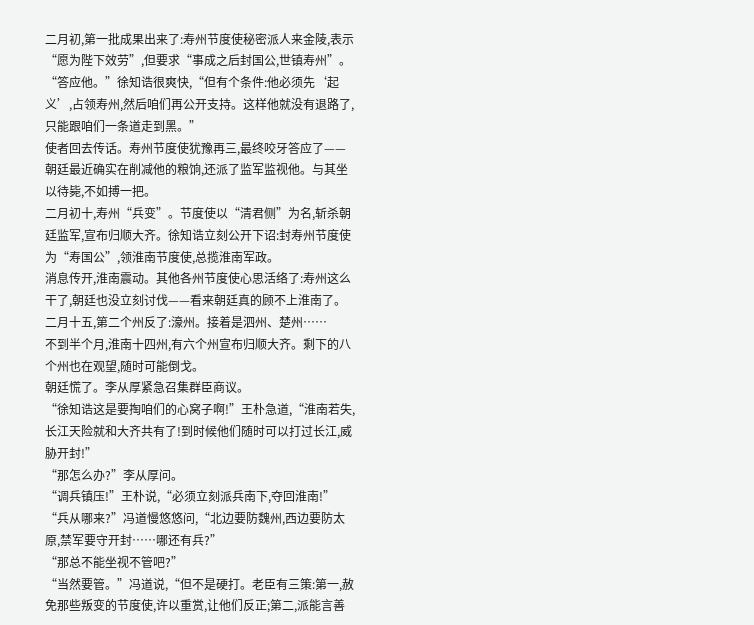二月初,第一批成果出来了:寿州节度使秘密派人来金陵,表示“愿为陛下效劳”,但要求“事成之后封国公,世镇寿州”。
“答应他。”徐知诰很爽快,“但有个条件:他必须先‘起义’,占领寿州,然后咱们再公开支持。这样他就没有退路了,只能跟咱们一条道走到黑。”
使者回去传话。寿州节度使犹豫再三,最终咬牙答应了——朝廷最近确实在削减他的粮饷,还派了监军监视他。与其坐以待毙,不如搏一把。
二月初十,寿州“兵变”。节度使以“清君侧”为名,斩杀朝廷监军,宣布归顺大齐。徐知诰立刻公开下诏:封寿州节度使为“寿国公”,领淮南节度使,总揽淮南军政。
消息传开,淮南震动。其他各州节度使心思活络了:寿州这么干了,朝廷也没立刻讨伐——看来朝廷真的顾不上淮南了。
二月十五,第二个州反了:濠州。接着是泗州、楚州……
不到半个月,淮南十四州,有六个州宣布归顺大齐。剩下的八个州也在观望,随时可能倒戈。
朝廷慌了。李从厚紧急召集群臣商议。
“徐知诰这是要掏咱们的心窝子啊!”王朴急道,“淮南若失,长江天险就和大齐共有了!到时候他们随时可以打过长江,威胁开封!”
“那怎么办?”李从厚问。
“调兵镇压!”王朴说,“必须立刻派兵南下,夺回淮南!”
“兵从哪来?”冯道慢悠悠问,“北边要防魏州,西边要防太原,禁军要守开封……哪还有兵?”
“那总不能坐视不管吧?”
“当然要管。”冯道说,“但不是硬打。老臣有三策:第一,赦免那些叛变的节度使,许以重赏,让他们反正;第二,派能言善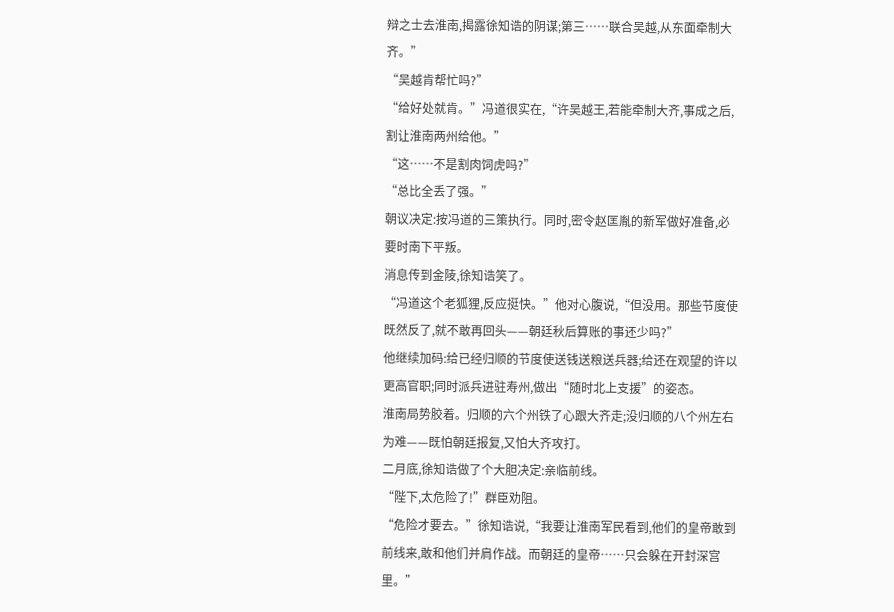辩之士去淮南,揭露徐知诰的阴谋;第三……联合吴越,从东面牵制大齐。”
“吴越肯帮忙吗?”
“给好处就肯。”冯道很实在,“许吴越王,若能牵制大齐,事成之后,割让淮南两州给他。”
“这……不是割肉饲虎吗?”
“总比全丢了强。”
朝议决定:按冯道的三策执行。同时,密令赵匡胤的新军做好准备,必要时南下平叛。
消息传到金陵,徐知诰笑了。
“冯道这个老狐狸,反应挺快。”他对心腹说,“但没用。那些节度使既然反了,就不敢再回头——朝廷秋后算账的事还少吗?”
他继续加码:给已经归顺的节度使送钱送粮送兵器;给还在观望的许以更高官职;同时派兵进驻寿州,做出“随时北上支援”的姿态。
淮南局势胶着。归顺的六个州铁了心跟大齐走;没归顺的八个州左右为难——既怕朝廷报复,又怕大齐攻打。
二月底,徐知诰做了个大胆决定:亲临前线。
“陛下,太危险了!”群臣劝阻。
“危险才要去。”徐知诰说,“我要让淮南军民看到,他们的皇帝敢到前线来,敢和他们并肩作战。而朝廷的皇帝……只会躲在开封深宫里。”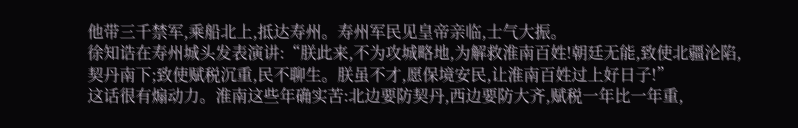他带三千禁军,乘船北上,抵达寿州。寿州军民见皇帝亲临,士气大振。
徐知诰在寿州城头发表演讲:“朕此来,不为攻城略地,为解救淮南百姓!朝廷无能,致使北疆沦陷,契丹南下;致使赋税沉重,民不聊生。朕虽不才,愿保境安民,让淮南百姓过上好日子!”
这话很有煽动力。淮南这些年确实苦:北边要防契丹,西边要防大齐,赋税一年比一年重,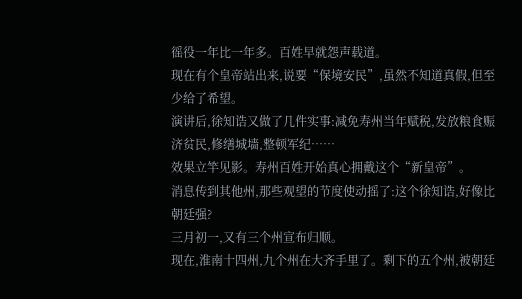徭役一年比一年多。百姓早就怨声载道。
现在有个皇帝站出来,说要“保境安民”,虽然不知道真假,但至少给了希望。
演讲后,徐知诰又做了几件实事:减免寿州当年赋税,发放粮食赈济贫民,修缮城墙,整顿军纪……
效果立竿见影。寿州百姓开始真心拥戴这个“新皇帝”。
消息传到其他州,那些观望的节度使动摇了:这个徐知诰,好像比朝廷强?
三月初一,又有三个州宣布归顺。
现在,淮南十四州,九个州在大齐手里了。剩下的五个州,被朝廷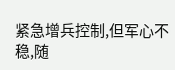紧急增兵控制,但军心不稳,随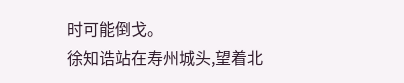时可能倒戈。
徐知诰站在寿州城头,望着北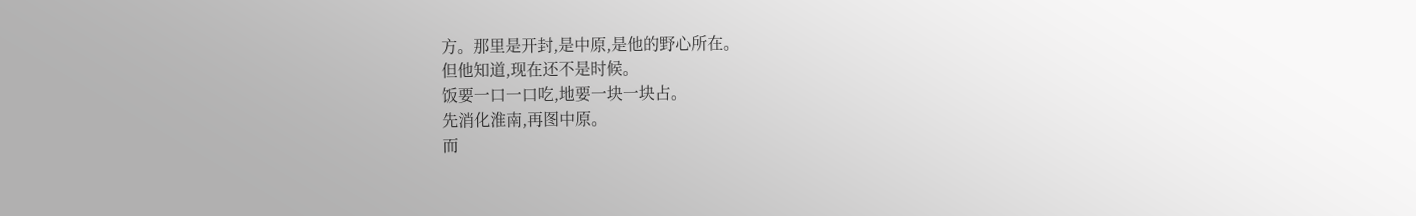方。那里是开封,是中原,是他的野心所在。
但他知道,现在还不是时候。
饭要一口一口吃,地要一块一块占。
先消化淮南,再图中原。
而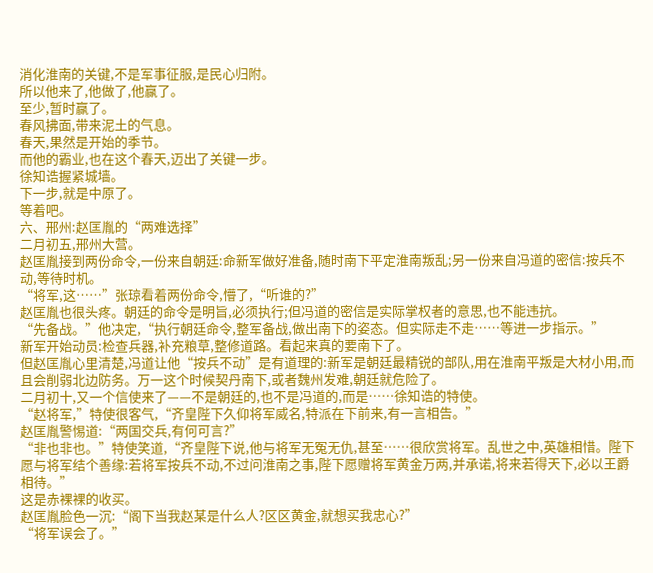消化淮南的关键,不是军事征服,是民心归附。
所以他来了,他做了,他赢了。
至少,暂时赢了。
春风拂面,带来泥土的气息。
春天,果然是开始的季节。
而他的霸业,也在这个春天,迈出了关键一步。
徐知诰握紧城墙。
下一步,就是中原了。
等着吧。
六、邢州:赵匡胤的“两难选择”
二月初五,邢州大营。
赵匡胤接到两份命令,一份来自朝廷:命新军做好准备,随时南下平定淮南叛乱;另一份来自冯道的密信:按兵不动,等待时机。
“将军,这……”张琼看着两份命令,懵了,“听谁的?”
赵匡胤也很头疼。朝廷的命令是明旨,必须执行;但冯道的密信是实际掌权者的意思,也不能违抗。
“先备战。”他决定,“执行朝廷命令,整军备战,做出南下的姿态。但实际走不走……等进一步指示。”
新军开始动员:检查兵器,补充粮草,整修道路。看起来真的要南下了。
但赵匡胤心里清楚,冯道让他“按兵不动”是有道理的:新军是朝廷最精锐的部队,用在淮南平叛是大材小用,而且会削弱北边防务。万一这个时候契丹南下,或者魏州发难,朝廷就危险了。
二月初十,又一个信使来了——不是朝廷的,也不是冯道的,而是……徐知诰的特使。
“赵将军,”特使很客气,“齐皇陛下久仰将军威名,特派在下前来,有一言相告。”
赵匡胤警惕道:“两国交兵,有何可言?”
“非也非也。”特使笑道,“齐皇陛下说,他与将军无冤无仇,甚至……很欣赏将军。乱世之中,英雄相惜。陛下愿与将军结个善缘:若将军按兵不动,不过问淮南之事,陛下愿赠将军黄金万两,并承诺,将来若得天下,必以王爵相待。”
这是赤裸裸的收买。
赵匡胤脸色一沉:“阁下当我赵某是什么人?区区黄金,就想买我忠心?”
“将军误会了。”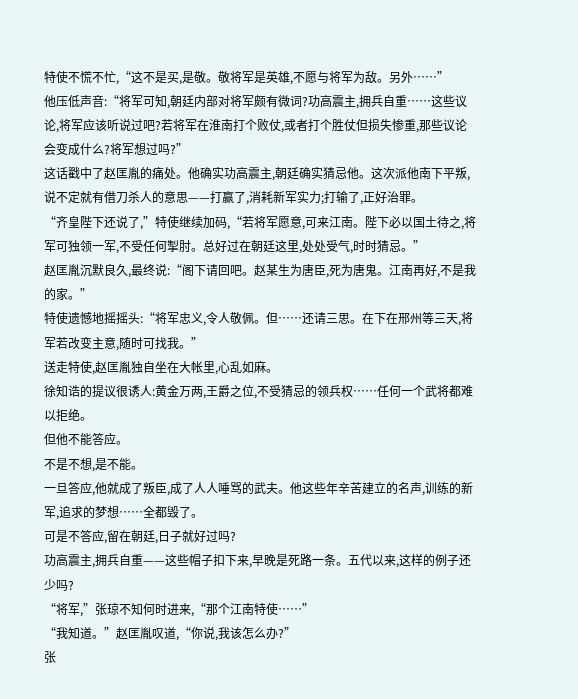特使不慌不忙,“这不是买,是敬。敬将军是英雄,不愿与将军为敌。另外……”
他压低声音:“将军可知,朝廷内部对将军颇有微词?功高震主,拥兵自重……这些议论,将军应该听说过吧?若将军在淮南打个败仗,或者打个胜仗但损失惨重,那些议论会变成什么?将军想过吗?”
这话戳中了赵匡胤的痛处。他确实功高震主,朝廷确实猜忌他。这次派他南下平叛,说不定就有借刀杀人的意思——打赢了,消耗新军实力;打输了,正好治罪。
“齐皇陛下还说了,”特使继续加码,“若将军愿意,可来江南。陛下必以国土待之,将军可独领一军,不受任何掣肘。总好过在朝廷这里,处处受气,时时猜忌。”
赵匡胤沉默良久,最终说:“阁下请回吧。赵某生为唐臣,死为唐鬼。江南再好,不是我的家。”
特使遗憾地摇摇头:“将军忠义,令人敬佩。但……还请三思。在下在邢州等三天,将军若改变主意,随时可找我。”
送走特使,赵匡胤独自坐在大帐里,心乱如麻。
徐知诰的提议很诱人:黄金万两,王爵之位,不受猜忌的领兵权……任何一个武将都难以拒绝。
但他不能答应。
不是不想,是不能。
一旦答应,他就成了叛臣,成了人人唾骂的武夫。他这些年辛苦建立的名声,训练的新军,追求的梦想……全都毁了。
可是不答应,留在朝廷,日子就好过吗?
功高震主,拥兵自重——这些帽子扣下来,早晚是死路一条。五代以来,这样的例子还少吗?
“将军,”张琼不知何时进来,“那个江南特使……”
“我知道。”赵匡胤叹道,“你说,我该怎么办?”
张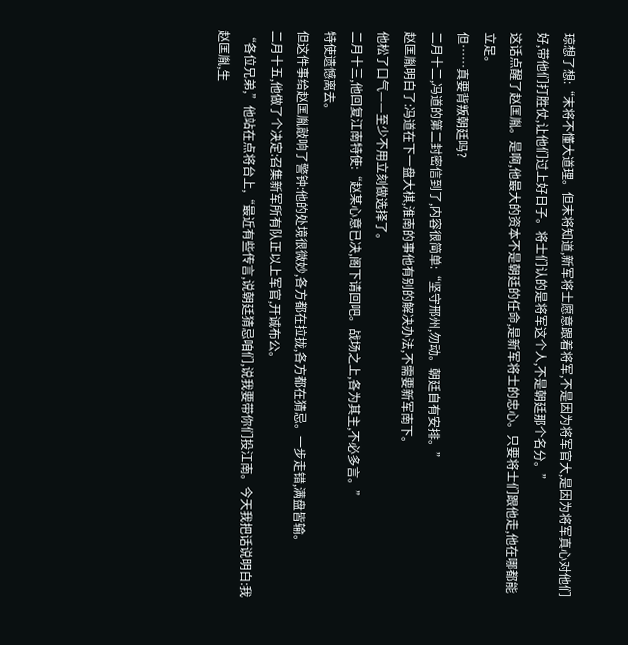琼想了想:“末将不懂大道理。但末将知道,新军将士愿意跟着将军,不是因为将军官大,是因为将军真心对他们好,带他们打胜仗,让他们过上好日子。将士们认的是将军这个人,不是朝廷那个名分。”
这话点醒了赵匡胤。是啊,他最大的资本不是朝廷的任命,是新军将士的忠心。只要将士们跟他走,他在哪都能立足。
但……真要背叛朝廷吗?
二月十二,冯道的第二封密信到了,内容很简单:“坚守邢州,勿动。朝廷自有安排。”
赵匡胤明白了:冯道在下一盘大棋,淮南的事他有别的解决办法,不需要新军南下。
他松了口气——至少不用立刻做选择了。
二月十三,他回复江南特使:“赵某心意已决,阁下请回吧。战场之上,各为其主,不必多言。”
特使遗憾离去。
但这件事给赵匡胤敲响了警钟:他的处境很微妙,各方都在拉拢,各方都在猜忌。一步走错,满盘皆输。
二月十五,他做了个决定:召集新军所有队正以上军官,开诚布公。
“各位兄弟,”他站在点将台上,“最近有些传言,说朝廷猜忌咱们,说我要带你们投江南。今天我把话说明白:我赵匡胤,生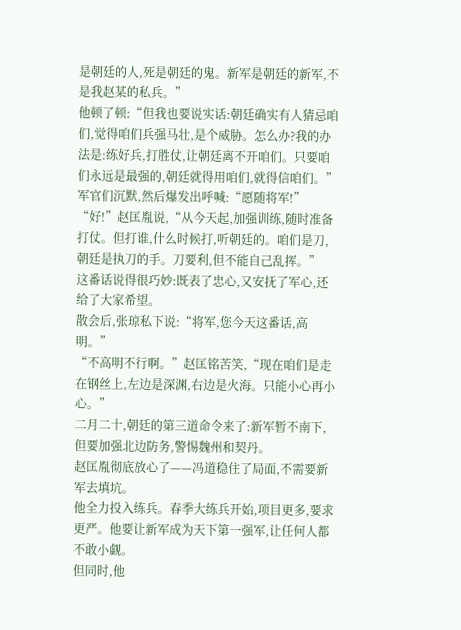是朝廷的人,死是朝廷的鬼。新军是朝廷的新军,不是我赵某的私兵。”
他顿了顿:“但我也要说实话:朝廷确实有人猜忌咱们,觉得咱们兵强马壮,是个威胁。怎么办?我的办法是:练好兵,打胜仗,让朝廷离不开咱们。只要咱们永远是最强的,朝廷就得用咱们,就得信咱们。”
军官们沉默,然后爆发出呼喊:“愿随将军!”
“好!”赵匡胤说,“从今天起,加强训练,随时准备打仗。但打谁,什么时候打,听朝廷的。咱们是刀,朝廷是执刀的手。刀要利,但不能自己乱挥。”
这番话说得很巧妙:既表了忠心,又安抚了军心,还给了大家希望。
散会后,张琼私下说:“将军,您今天这番话,高明。”
“不高明不行啊。”赵匡铭苦笑,“现在咱们是走在钢丝上,左边是深渊,右边是火海。只能小心再小心。”
二月二十,朝廷的第三道命令来了:新军暂不南下,但要加强北边防务,警惕魏州和契丹。
赵匡胤彻底放心了——冯道稳住了局面,不需要新军去填坑。
他全力投入练兵。春季大练兵开始,项目更多,要求更严。他要让新军成为天下第一强军,让任何人都不敢小觑。
但同时,他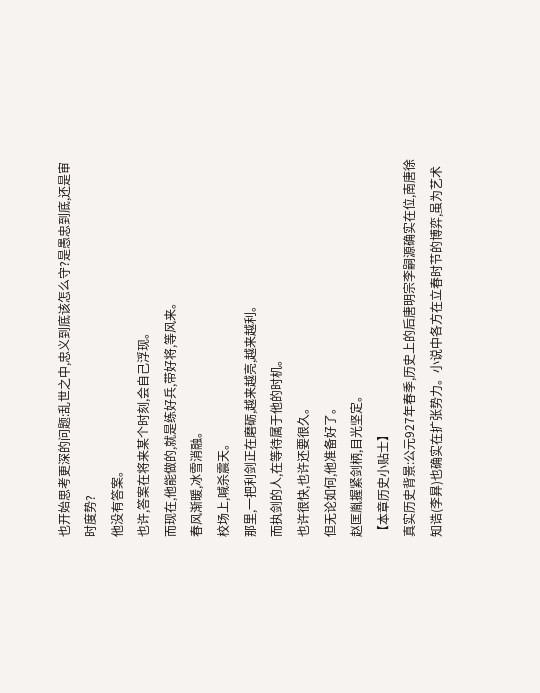也开始思考更深的问题:乱世之中,忠义到底该怎么守?是愚忠到底,还是审时度势?
他没有答案。
也许,答案在将来某个时刻,会自己浮现。
而现在,他能做的,就是练好兵,带好将,等风来。
春风渐暖,冰雪消融。
校场上,喊杀震天。
那里,一把利剑正在磨砺,越来越亮,越来越利。
而执剑的人,在等待属于他的时机。
也许很快,也许还要很久。
但无论如何,他准备好了。
赵匡胤握紧剑柄,目光坚定。
【本章历史小贴士】
真实历史背景:公元927年春季,历史上的后唐明宗李嗣源确实在位,南唐徐知诰(李昪)也确实在扩张势力。小说中各方在立春时节的博弈,虽为艺术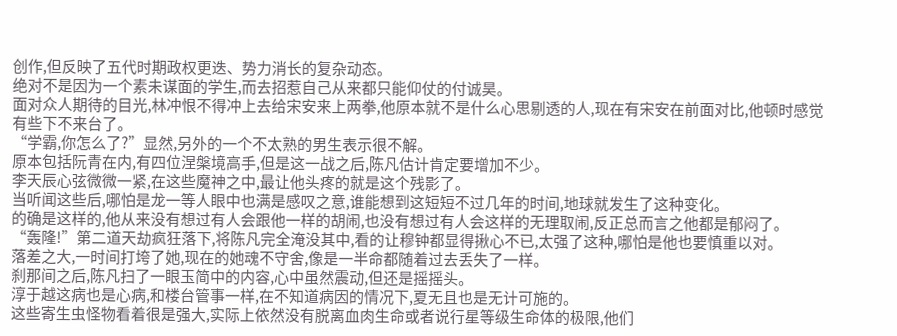创作,但反映了五代时期政权更迭、势力消长的复杂动态。
绝对不是因为一个素未谋面的学生,而去招惹自己从来都只能仰仗的付诚昊。
面对众人期待的目光,林冲恨不得冲上去给宋安来上两拳,他原本就不是什么心思剔透的人,现在有宋安在前面对比,他顿时感觉有些下不来台了。
“学霸,你怎么了?”显然,另外的一个不太熟的男生表示很不解。
原本包括阮青在内,有四位涅槃境高手,但是这一战之后,陈凡估计肯定要增加不少。
李天辰心弦微微一紧,在这些魔神之中,最让他头疼的就是这个残影了。
当听闻这些后,哪怕是龙一等人眼中也满是感叹之意,谁能想到这短短不过几年的时间,地球就发生了这种变化。
的确是这样的,他从来没有想过有人会跟他一样的胡闹,也没有想过有人会这样的无理取闹,反正总而言之他都是郁闷了。
“轰隆!”第二道天劫疯狂落下,将陈凡完全淹没其中,看的让穆钟都显得揪心不已,太强了这种,哪怕是他也要慎重以对。
落差之大,一时间打垮了她,现在的她魂不守舍,像是一半命都随着过去丢失了一样。
刹那间之后,陈凡扫了一眼玉简中的内容,心中虽然震动,但还是摇摇头。
淳于越这病也是心病,和楼台管事一样,在不知道病因的情况下,夏无且也是无计可施的。
这些寄生虫怪物看着很是强大,实际上依然没有脱离血肉生命或者说行星等级生命体的极限,他们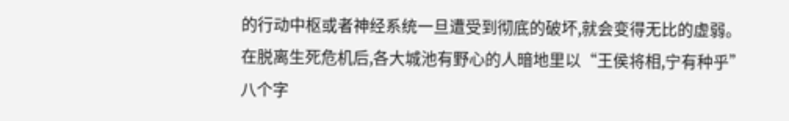的行动中枢或者神经系统一旦遭受到彻底的破坏,就会变得无比的虚弱。
在脱离生死危机后,各大城池有野心的人暗地里以“王侯将相,宁有种乎”八个字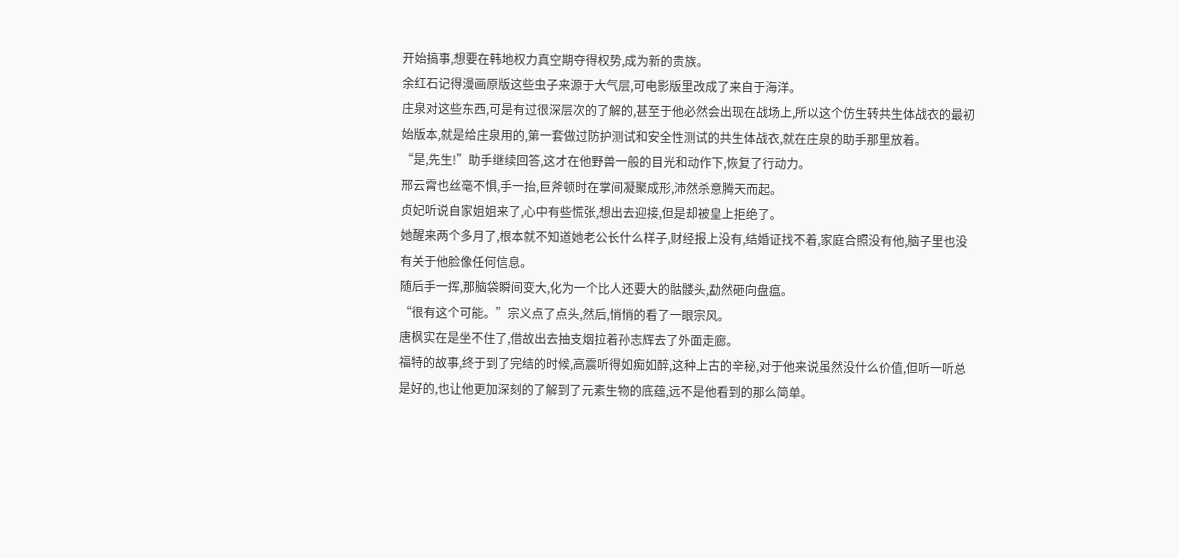开始搞事,想要在韩地权力真空期夺得权势,成为新的贵族。
余红石记得漫画原版这些虫子来源于大气层,可电影版里改成了来自于海洋。
庄泉对这些东西,可是有过很深层次的了解的,甚至于他必然会出现在战场上,所以这个仿生转共生体战衣的最初始版本,就是给庄泉用的,第一套做过防护测试和安全性测试的共生体战衣,就在庄泉的助手那里放着。
“是,先生!”助手继续回答,这才在他野兽一般的目光和动作下,恢复了行动力。
邢云霄也丝毫不惧,手一抬,巨斧顿时在掌间凝聚成形,沛然杀意腾天而起。
贞妃听说自家姐姐来了,心中有些慌张,想出去迎接,但是却被皇上拒绝了。
她醒来两个多月了,根本就不知道她老公长什么样子,财经报上没有,结婚证找不着,家庭合照没有他,脑子里也没有关于他脸像任何信息。
随后手一挥,那脑袋瞬间变大,化为一个比人还要大的骷髅头,勐然砸向盘瘟。
“很有这个可能。”宗义点了点头,然后,悄悄的看了一眼宗风。
唐枫实在是坐不住了,借故出去抽支烟拉着孙志辉去了外面走廊。
福特的故事,终于到了完结的时候,高震听得如痴如醉,这种上古的辛秘,对于他来说虽然没什么价值,但听一听总是好的,也让他更加深刻的了解到了元素生物的底蕴,远不是他看到的那么简单。